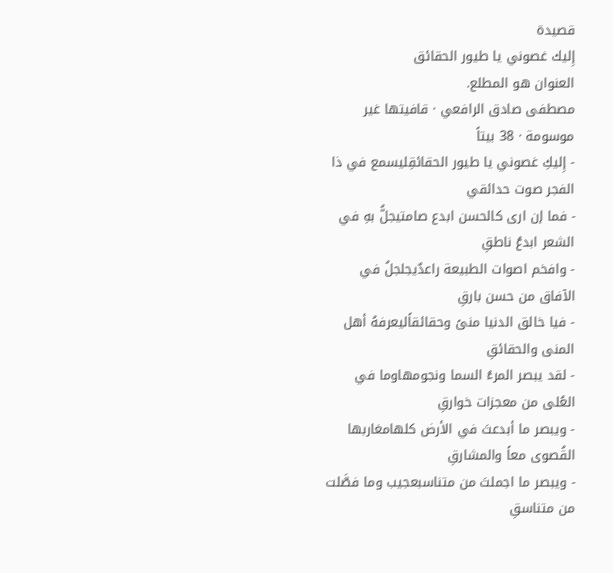قصيدة
إِليك غصوني يا طيور الحقائق
العنوان هو المطلع.
مصطفى صادق الرافعي · قافيتها غير موسومة · 38 بيتاً
- إِليكِ غصوني يا طيور الحقائقِليسمع في ذا الفجر صوت حدائقي
- فما إن ارى كالحسن ابدع صامتيجلُّ بهِ في الشعر ابدعُ ناطقِ
- وافخم اصوات الطبيعة راعدٌيجلجلُ في الآفاق من حسن بارقِ
- فيا خالق الدنيا منىً وحقائقاًليعرفهُ أهل المنى والحقائقِ
- لقد يبصر المرءُ السما ونجومهاوما في العُلى من معجزات خوارقِ
- ويبصر ما أبدعتَ في الأرض كلهامغاربها القُصوى معاً والمشارقِ
- ويبصر ما اجملتَ من متناسبعجيب وما فصَّلت من متناسقِ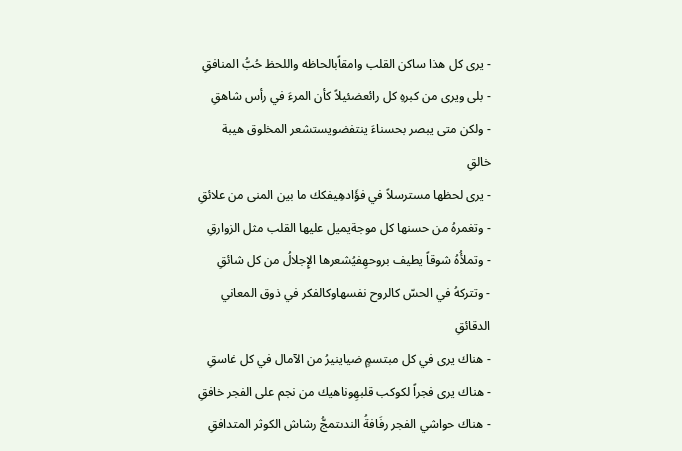- يرى كل هذا ساكن القلب وامقاًبالحاظه واللحظ حُبُّ المنافقِ
- بلى ويرى من كبرهِ كل رائعضئيلاً كأن المرءَ في رأس شاهقِ
- ولكن متى يبصر بحسناءَ ينتفضويستشعر المخلوق هيبة خالقِ
- يرى لحظها مسترسلاً في فؤَادهِيفكك ما بين المنى من علائقِ
- وتغمرهُ من حسنها كل موجةيميل عليها القلب مثل الزوارقِ
- وتملأُهُ شوقاً يطيف بروحهِفيُشعرها الإِجلالُ من كل شائقِ
- وتتركهُ في الحسّ كالروح نفسهاوكالفكر في ذوق المعاني الدقائقِ
- هناك يرى في كل مبتسمٍ ضياينيرُ من الآمال في كل غاسقِ
- هناك يرى فجراً لكوكب قلبهِوناهيك من نجم على الفجر خافقِ
- هناك حواشي الفجر رفَافةُ الندىتمجُّ رشاش الكوثر المتدافقِ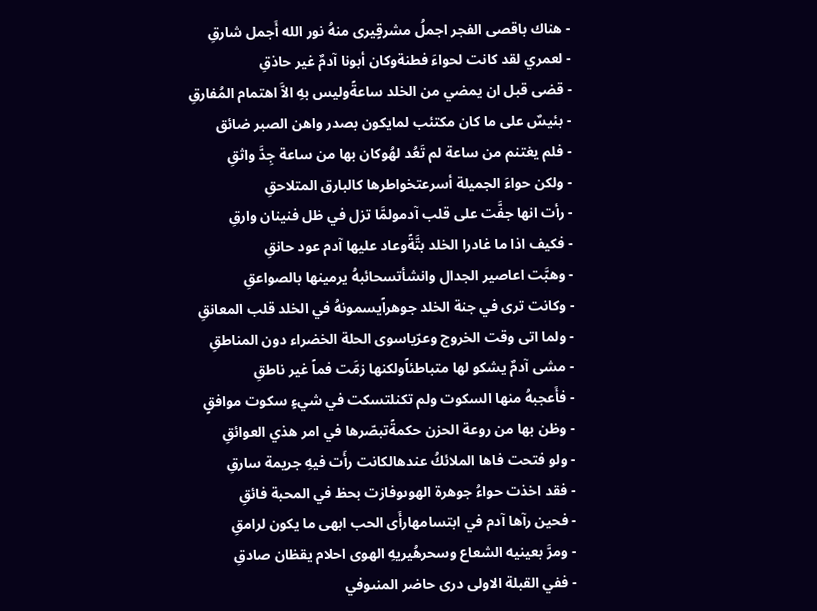- هناك باقصى الفجر اجملُ مشرقٍيرى منهُ نور الله أَجمل شارقِ
- لعمري لقد كانت لحواءَ فطنةوكان أبونا آدمٌ غير حاذقِ
- قضى قبل ان يمضي من الخلد ساعةًوليس بهِ الاَّ اهتمام المُفارقِ
- بئيسٌ على ما كان مكتئب لمايكون بصدر واهن الصبر ضائق
- فلم يغتنم من ساعة لم تَعُد لهُوكان بها من ساعة جِدَّ واثقِ
- ولكن حواءَ الجميلة أسرعتخواطرها كالبارق المتلاحقِ
- رأت انها جفَّت على قلب آدمولمَّا تزل في ظل فنينان وارقِ
- فكيف اذا ما غادرا الخلد بتَّةًوعاد عليها آدم عود حانقِ
- وهبَّت اعاصير الجدال وانشأتسحائبهُ يرمينها بالصواعقِ
- وكانت ترى في جنة الخلد جوهراًيسمونهُ في الخلد قلب المعانقِ
- ولما اتى وقت الخروج وعرّياسوى الحلة الخضراء دون المناطقِ
- مشى آدمٌ يشكو لها متباطئاًولكنها زمَّت فماً غير ناطقِ
- فأَعجبهُ منها السكوت ولم تكنلتسكت في شيءٍ سكوت موافقٍ
- وظن بها من روعة الحزن حكمةًتبصّرها في امر هذي العوائقِ
- ولو فتحت فاها الملائكُ عندهالكانت رأَت فيهِ جريمة سارقِ
- فقد اخذت حواءُ جوهرة الهوىوفازت بحظ في المحبة فائقِ
- فحين رآها آدم في ابتسامهارأَى الحب ابهى ما يكون لرامقِ
- ومرَّ بعينيه الشعاع وسحرهُيريهِ الهوى احلام يقظان صادقِ
- ففي القبلة الاولى درى حاضر المنىوفي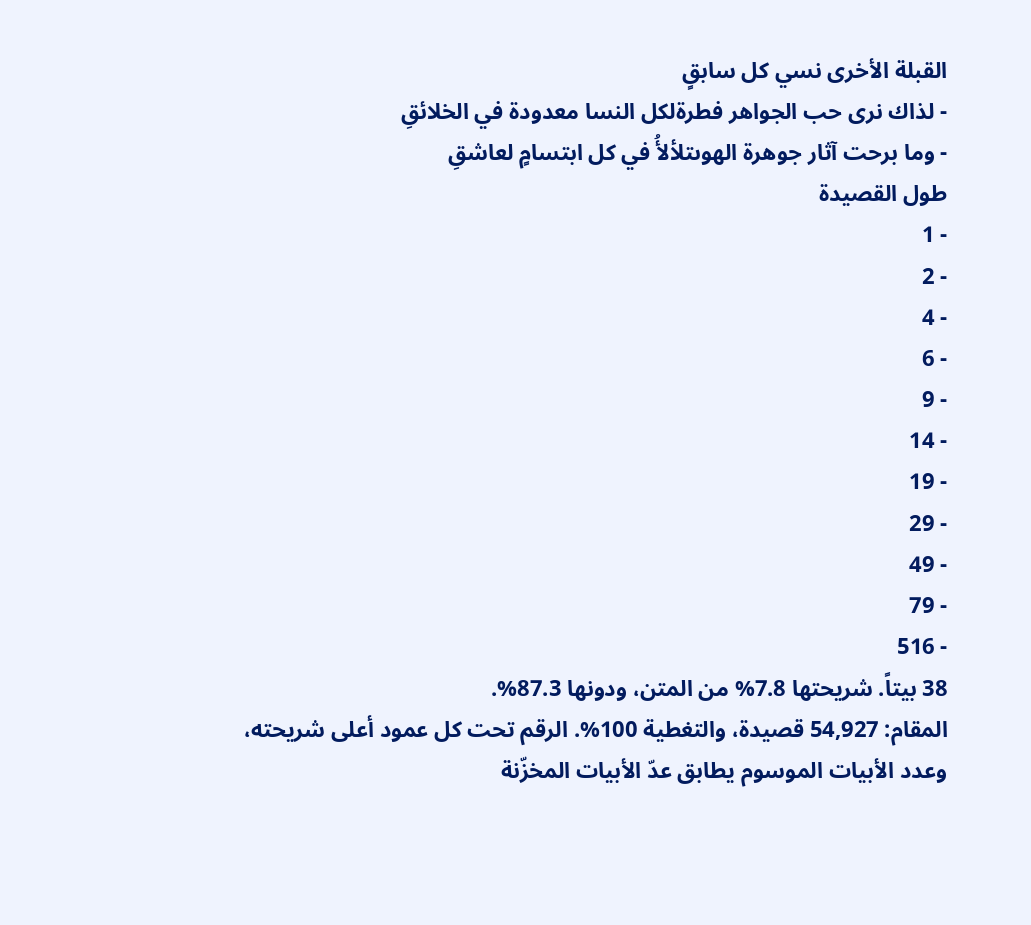القبلة الأخرى نسي كل سابقٍ
- لذاك نرى حب الجواهر فطرةلكل النسا معدودة في الخلائقِ
- وما برحت آثار جوهرة الهوىتلألأُ في كل ابتسامٍ لعاشقِ
طول القصيدة
- 1
- 2
- 4
- 6
- 9
- 14
- 19
- 29
- 49
- 79
- 516
38 بيتاً. شريحتها 7.8% من المتن، ودونها 87.3%.
المقام: 54,927 قصيدة، والتغطية 100%. الرقم تحت كل عمود أعلى شريحته، وعدد الأبيات الموسوم يطابق عدّ الأبيات المخزّنة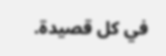في كل قصيدة.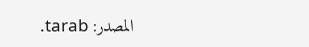المصدر: tarab.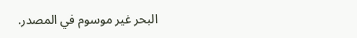البحر غير موسوم في المصدر.